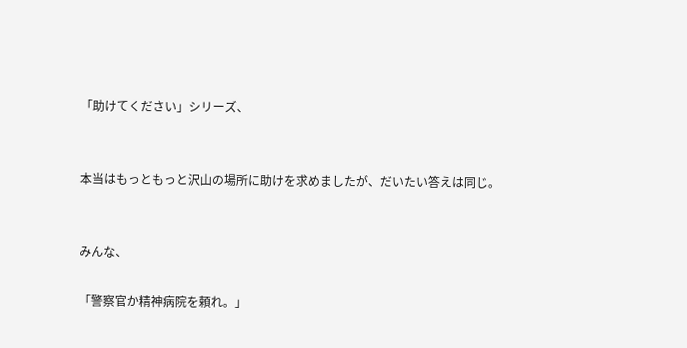「助けてください」シリーズ、


本当はもっともっと沢山の場所に助けを求めましたが、だいたい答えは同じ。


みんな、

「警察官か精神病院を頼れ。」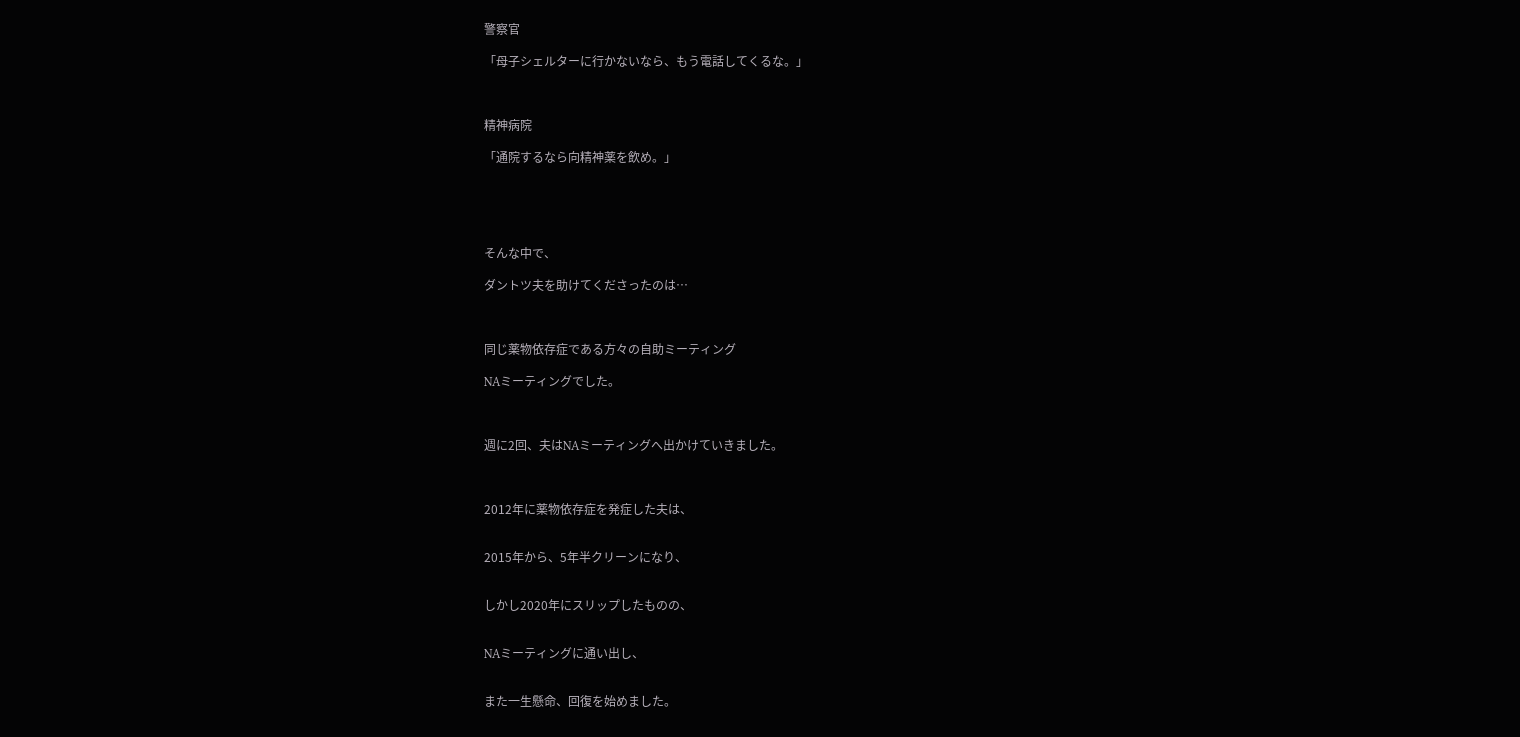警察官

「母子シェルターに行かないなら、もう電話してくるな。」



精神病院

「通院するなら向精神薬を飲め。」





そんな中で、

ダントツ夫を助けてくださったのは…



同じ薬物依存症である方々の自助ミーティング

NAミーティングでした。



週に2回、夫はNAミーティングへ出かけていきました。



2012年に薬物依存症を発症した夫は、


2015年から、5年半クリーンになり、


しかし2020年にスリップしたものの、


NAミーティングに通い出し、


また一生懸命、回復を始めました。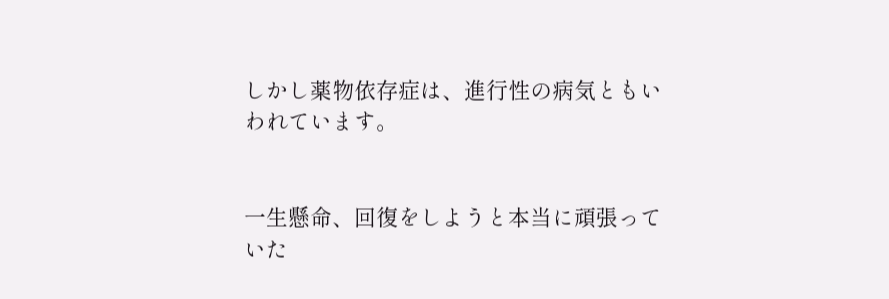しかし薬物依存症は、進行性の病気ともいわれています。


一生懸命、回復をしようと本当に頑張っていた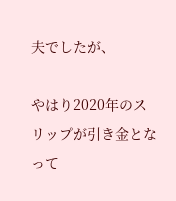夫でしたが、

やはり2020年のスリップが引き金となって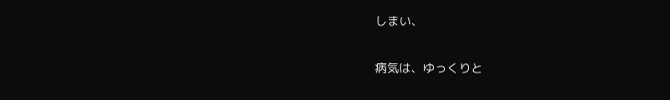しまい、

病気は、ゆっくりと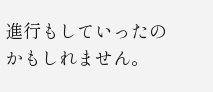進行もしていったのかもしれません。